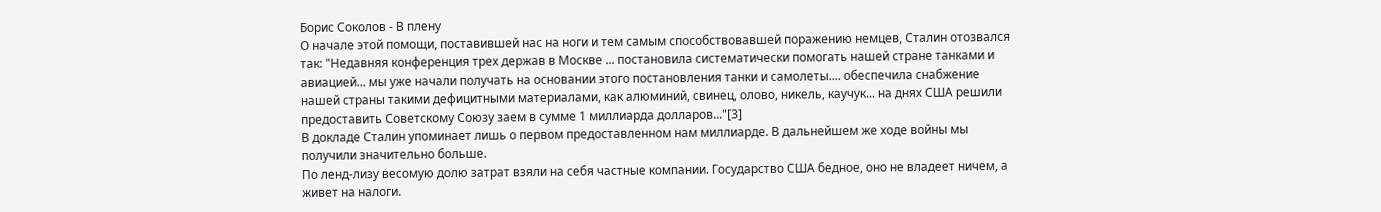Борис Соколов - В плену
О начале этой помощи, поставившей нас на ноги и тем самым способствовавшей поражению немцев, Сталин отозвался так: "Недавняя конференция трех держав в Москве ... постановила систематически помогать нашей стране танками и авиацией... мы уже начали получать на основании этого постановления танки и самолеты.... обеспечила снабжение нашей страны такими дефицитными материалами, как алюминий, свинец, олово, никель, каучук... на днях США решили предоставить Советскому Союзу заем в сумме 1 миллиарда долларов..."[3]
В докладе Сталин упоминает лишь о первом предоставленном нам миллиарде. В дальнейшем же ходе войны мы получили значительно больше.
По ленд-лизу весомую долю затрат взяли на себя частные компании. Государство США бедное, оно не владеет ничем, а живет на налоги.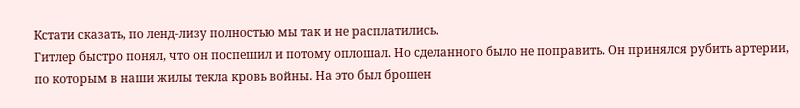Кстати сказать, по ленд-лизу полностью мы так и не расплатились.
Гитлер быстро понял, что он поспешил и потому оплошал. Но сделанного было не поправить. Он принялся рубить артерии, по которым в наши жилы текла кровь войны. На это был брошен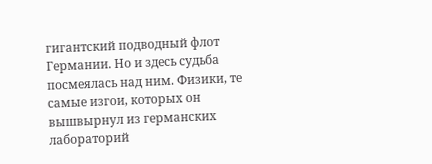гигантский подводный флот Германии. Но и здесь судьба посмеялась над ним. Физики, те самые изгои, которых он вышвырнул из германских лабораторий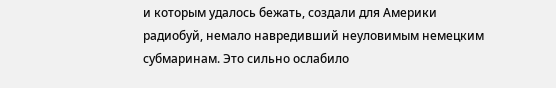и которым удалось бежать, создали для Америки радиобуй, немало навредивший неуловимым немецким субмаринам. Это сильно ослабило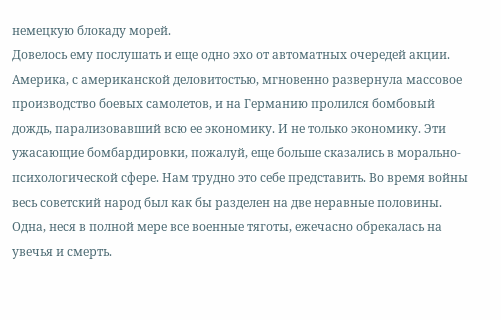немецкую блокаду морей.
Довелось ему послушать и еще одно эхо от автоматных очередей акции. Америка, с американской деловитостью, мгновенно развернула массовое производство боевых самолетов, и на Германию пролился бомбовый дождь, парализовавший всю ее экономику. И не только экономику. Эти ужасающие бомбардировки, пожалуй, еще больше сказались в морально-психологической сфере. Нам трудно это себе представить. Во время войны весь советский народ был как бы разделен на две неравные половины. Одна, неся в полной мере все военные тяготы, ежечасно обрекалась на увечья и смерть.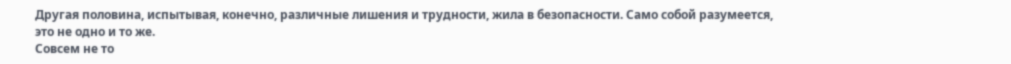Другая половина, испытывая, конечно, различные лишения и трудности, жила в безопасности. Само собой разумеется, это не одно и то же.
Совсем не то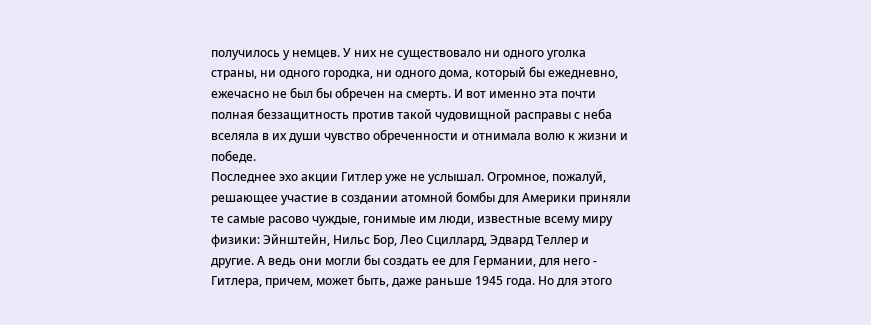получилось у немцев. У них не существовало ни одного уголка страны, ни одного городка, ни одного дома, который бы ежедневно, ежечасно не был бы обречен на смерть. И вот именно эта почти полная беззащитность против такой чудовищной расправы с неба вселяла в их души чувство обреченности и отнимала волю к жизни и победе.
Последнее эхо акции Гитлер уже не услышал. Огромное, пожалуй, решающее участие в создании атомной бомбы для Америки приняли те самые расово чуждые, гонимые им люди, известные всему миру физики: Эйнштейн, Нильс Бор, Лео Сциллард, Эдвард Теллер и другие. А ведь они могли бы создать ее для Германии, для него - Гитлера, причем, может быть, даже раньше 1945 года. Но для этого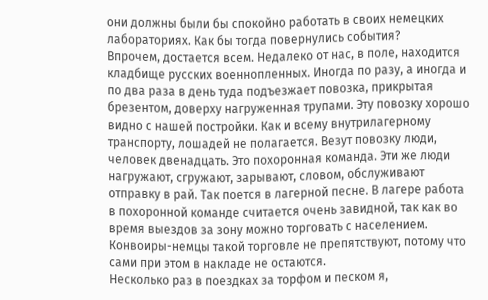они должны были бы спокойно работать в своих немецких лабораториях. Как бы тогда повернулись события?
Впрочем, достается всем. Недалеко от нас, в поле, находится кладбище русских военнопленных. Иногда по разу, а иногда и по два раза в день туда подъезжает повозка, прикрытая брезентом, доверху нагруженная трупами. Эту повозку хорошо видно с нашей постройки. Как и всему внутрилагерному транспорту, лошадей не полагается. Везут повозку люди, человек двенадцать. Это похоронная команда. Эти же люди нагружают, сгружают, зарывают, словом, обслуживают отправку в рай. Так поется в лагерной песне. В лагере работа в похоронной команде считается очень завидной, так как во время выездов за зону можно торговать с населением. Конвоиры-немцы такой торговле не препятствуют, потому что сами при этом в накладе не остаются.
Несколько раз в поездках за торфом и песком я,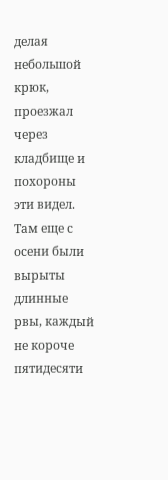делая небольшой крюк, проезжал через кладбище и похороны эти видел. Там еще с осени были вырыты длинные рвы, каждый не короче пятидесяти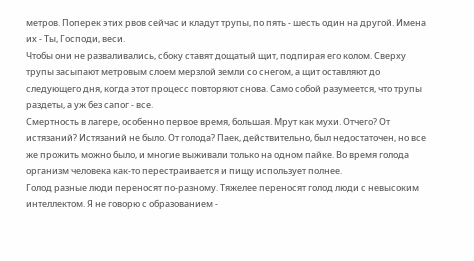метров. Поперек этих рвов сейчас и кладут трупы, по пять - шесть один на другой. Имена их - Ты, Господи, веси.
Чтобы они не разваливались, сбоку ставят дощатый щит, подпирая его колом. Сверху трупы засыпают метровым слоем мерзлой земли со снегом, а щит оставляют до следующего дня, когда этот процесс повторяют снова. Само собой разумеется, что трупы раздеты, а уж без сапог - все.
Смертность в лагере, особенно первое время, большая. Мрут как мухи. Отчего? От истязаний? Истязаний не было. От голода? Паек, действительно, был недостаточен, но все же прожить можно было, и многие выживали только на одном пайке. Во время голода организм человека как-то перестраивается и пищу использует полнее.
Голод разные люди переносят по-разному. Тяжелее переносят голод люди с невысоким интеллектом. Я не говорю с образованием -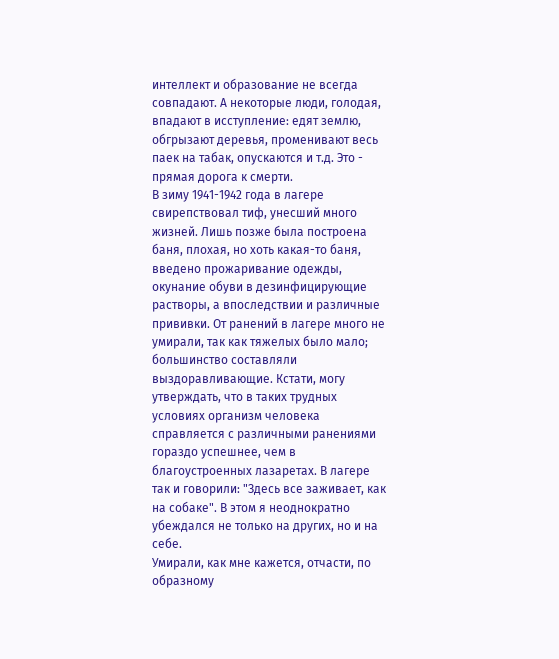интеллект и образование не всегда совпадают. А некоторые люди, голодая, впадают в исступление: едят землю, обгрызают деревья, променивают весь паек на табак, опускаются и т.д. Это - прямая дорога к смерти.
В зиму 1941-1942 года в лагере свирепствовал тиф, унесший много жизней. Лишь позже была построена баня, плохая, но хоть какая-то баня, введено прожаривание одежды, окунание обуви в дезинфицирующие растворы, а впоследствии и различные прививки. От ранений в лагере много не умирали, так как тяжелых было мало; большинство составляли выздоравливающие. Кстати, могу утверждать, что в таких трудных условиях организм человека справляется с различными ранениями гораздо успешнее, чем в благоустроенных лазаретах. В лагере так и говорили: "Здесь все заживает, как на собаке". В этом я неоднократно убеждался не только на других, но и на себе.
Умирали, как мне кажется, отчасти, по образному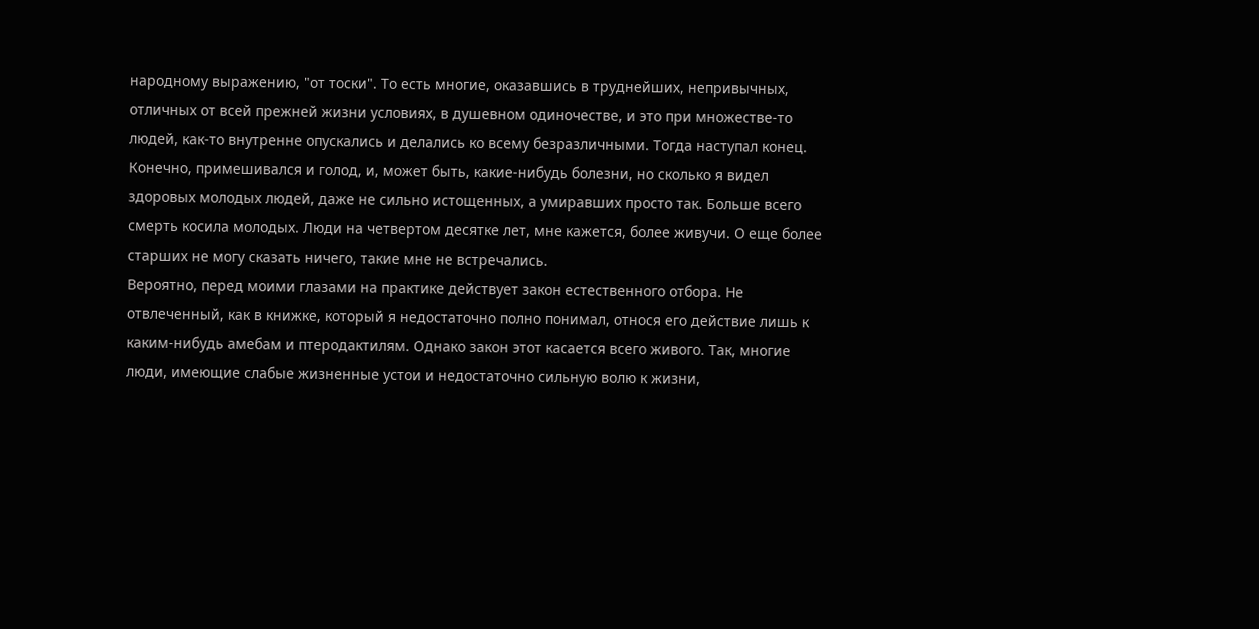народному выражению, "от тоски". То есть многие, оказавшись в труднейших, непривычных, отличных от всей прежней жизни условиях, в душевном одиночестве, и это при множестве-то людей, как-то внутренне опускались и делались ко всему безразличными. Тогда наступал конец. Конечно, примешивался и голод, и, может быть, какие-нибудь болезни, но сколько я видел здоровых молодых людей, даже не сильно истощенных, а умиравших просто так. Больше всего смерть косила молодых. Люди на четвертом десятке лет, мне кажется, более живучи. О еще более старших не могу сказать ничего, такие мне не встречались.
Вероятно, перед моими глазами на практике действует закон естественного отбора. Не отвлеченный, как в книжке, который я недостаточно полно понимал, относя его действие лишь к каким-нибудь амебам и птеродактилям. Однако закон этот касается всего живого. Так, многие люди, имеющие слабые жизненные устои и недостаточно сильную волю к жизни,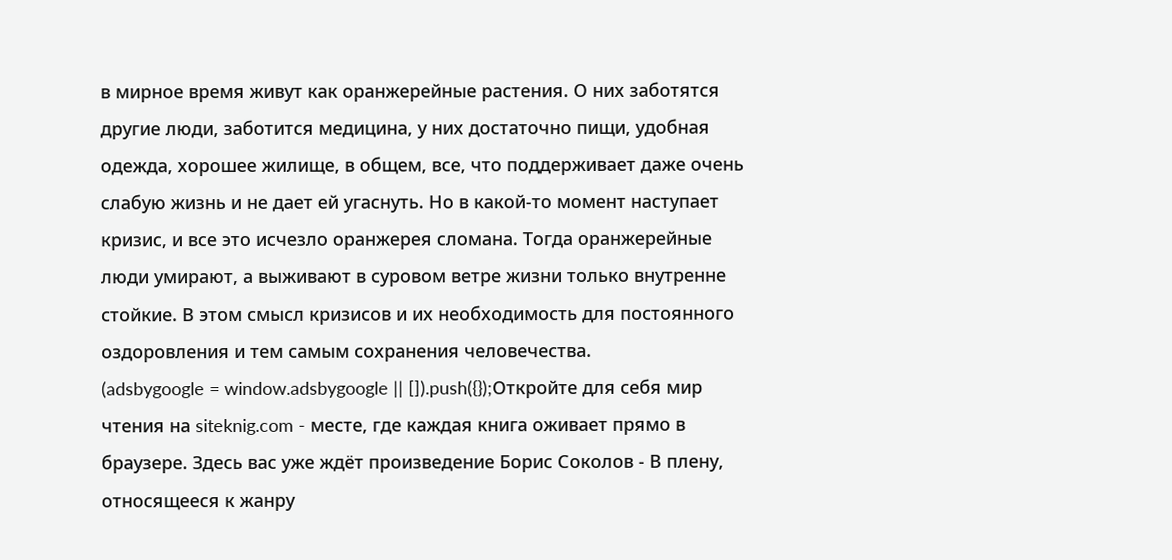в мирное время живут как оранжерейные растения. О них заботятся другие люди, заботится медицина, у них достаточно пищи, удобная одежда, хорошее жилище, в общем, все, что поддерживает даже очень слабую жизнь и не дает ей угаснуть. Но в какой-то момент наступает кризис, и все это исчезло оранжерея сломана. Тогда оранжерейные люди умирают, а выживают в суровом ветре жизни только внутренне стойкие. В этом смысл кризисов и их необходимость для постоянного оздоровления и тем самым сохранения человечества.
(adsbygoogle = window.adsbygoogle || []).push({});Откройте для себя мир чтения на siteknig.com - месте, где каждая книга оживает прямо в браузере. Здесь вас уже ждёт произведение Борис Соколов - В плену, относящееся к жанру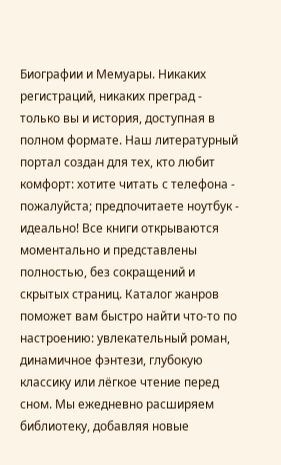Биографии и Мемуары. Никаких регистраций, никаких преград - только вы и история, доступная в полном формате. Наш литературный портал создан для тех, кто любит комфорт: хотите читать с телефона - пожалуйста; предпочитаете ноутбук - идеально! Все книги открываются моментально и представлены полностью, без сокращений и скрытых страниц. Каталог жанров поможет вам быстро найти что-то по настроению: увлекательный роман, динамичное фэнтези, глубокую классику или лёгкое чтение перед сном. Мы ежедневно расширяем библиотеку, добавляя новые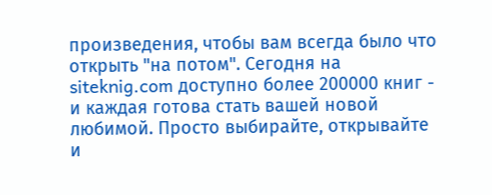произведения, чтобы вам всегда было что открыть "на потом". Сегодня на siteknig.com доступно более 200000 книг - и каждая готова стать вашей новой любимой. Просто выбирайте, открывайте и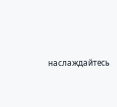наслаждайтесь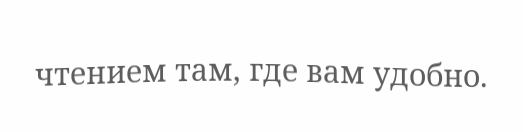чтением там, где вам удобно.